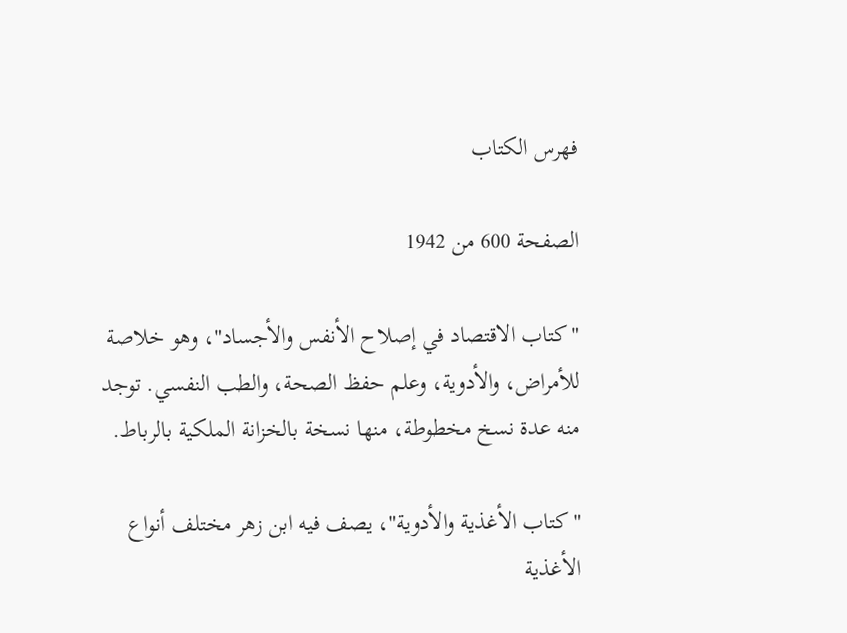فهرس الكتاب

الصفحة 600 من 1942

"كتاب الاقتصاد في إصلاح الأنفس والأجساد"، وهو خلاصة للأمراض، والأدوية، وعلم حفظ الصحة، والطب النفسي. توجد منه عدة نسخ مخطوطة، منها نسخة بالخزانة الملكية بالرباط.

"كتاب الأغذية والأدوية"، يصف فيه ابن زهر مختلف أنواع الأغذية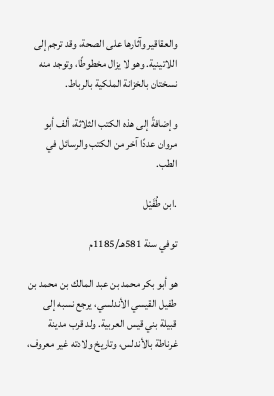والعقاقير وآثارها على الصحة، وقد ترجم إلى اللاتينية. وهو لا يزال مخطوطًا، وتوجد منه نسختان بالخزانة الملكية بالرباط.

وإضافةً إلى هذه الكتب الثلاثة، ألف أبو مروان عددًا آخر من الكتب والرسائل في الطب.

.ابن طُفَيْل

توفي سنة 581هـ/1185م

هو أبو بكر محمد بن عبد المالك بن محمد بن طفيل القيسي الأندلسي، يرجع نسبه إلى قبيلة بني قيس العربية. ولد قرب مدينة غرناطة بالأندلس، وتاريخ ولادته غير معروف،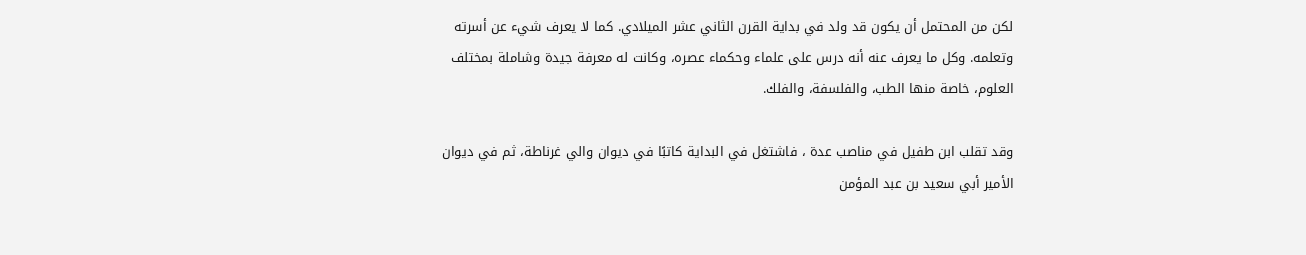لكن من المحتمل أن يكون قد ولد في بداية القرن الثاني عشر الميلادي. كما لا يعرف شيء عن أسرته وتعلمه. وكل ما يعرف عنه أنه درس على علماء وحكماء عصره، وكانت له معرفة جيدة وشاملة بمختلف العلوم، خاصة منها الطب، والفلسفة، والفلك.

وقد تقلب ابن طفيل في مناصب عدة ، فاشتغل في البداية كاتبًا في ديوان والي غرناطة، ثم في ديوان الأمير أبي سعيد بن عبد المؤمن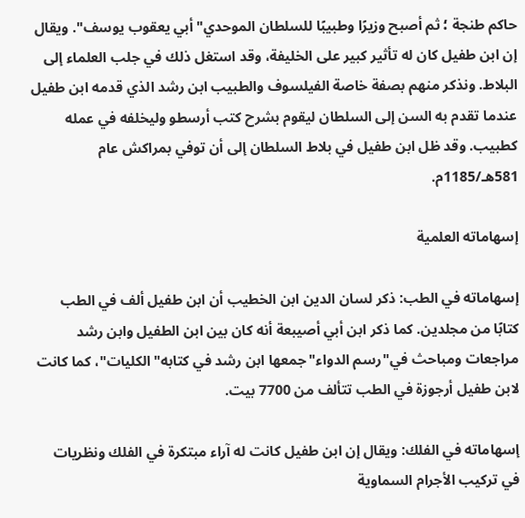حاكم طنجة ؛ ثم أصبح وزيرًا وطبيبًا للسلطان الموحدي"أبي يعقوب يوسف". ويقال إن ابن طفيل كان له تأثير كبير على الخليفة، وقد استغل ذلك في جلب العلماء إلى البلاط. ونذكر منهم بصفة خاصة الفيلسوف والطبيب ابن رشد الذي قدمه ابن طفيل عندما تقدم به السن إلى السلطان ليقوم بشرح كتب أرسطو وليخلفه في عمله كطبيب. وقد ظل ابن طفيل في بلاط السلطان إلى أن توفي بمراكش عام 581هـ/1185م.

إسهاماته العلمية

إسهاماته في الطب: ذكر لسان الدين ابن الخطيب أن ابن طفيل ألف في الطب كتابًا من مجلدين. كما ذكر ابن أبي أصيبعة أنه كان بين ابن الطفيل وابن رشد مراجعات ومباحث في"رسم الدواء"جمعها ابن رشد في كتابه"الكليات"، كما كانت لابن طفيل أرجوزة في الطب تتألف من 7700 بيت.

إسهاماته في الفلك: ويقال إن ابن طفيل كانت له آراء مبتكرة في الفلك ونظريات في تركيب الأجرام السماوية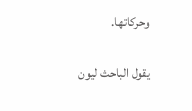وحركاتها.

يقول الباحث ليون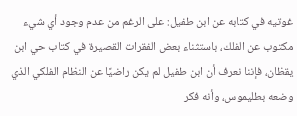غوتيه في كتابه عن ابن طفيل: على الرغم من عدم وجود أي شيء مكتوب عن الفلك، باستثناء بعض الفقرات القصيرة في كتاب حي ابن يقظان، فإننا نعرف أن ابن طفيل لم يكن راضيًا عن النظام الفلكي الذي وضعه بطليموس، وأنه فكر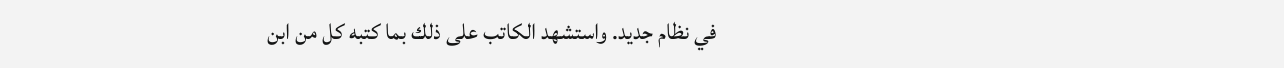في نظام جديد. واستشهد الكاتب على ذلك بما كتبه كل من ابن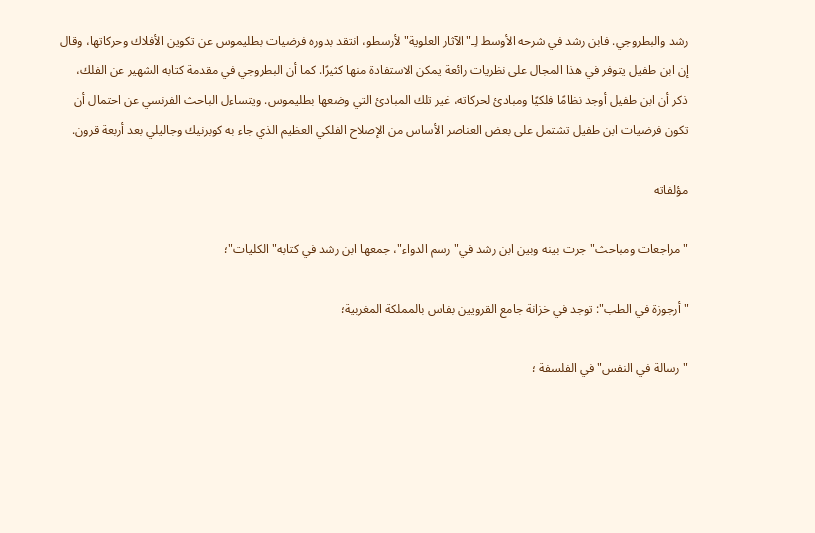رشد والبطروجي. فابن رشد في شرحه الأوسط لِـ"الآثار العلوية"لأرسطو، انتقد بدوره فرضيات بطليموس عن تكوين الأفلاك وحركاتها، وقال إن ابن طفيل يتوفر في هذا المجال على نظريات رائعة يمكن الاستفادة منها كثيرًا. كما أن البطروجي في مقدمة كتابه الشهير عن الفلك، ذكر أن ابن طفيل أوجد نظامًا فلكيًا ومبادئ لحركاته، غير تلك المبادئ التي وضعها بطليموس. ويتساءل الباحث الفرنسي عن احتمال أن تكون فرضيات ابن طفيل تشتمل على بعض العناصر الأساس من الإصلاح الفلكي العظيم الذي جاء به كوبرنيك وجاليلي بعد أربعة قرون.

مؤلفاته

"مراجعات ومباحث"جرت بينه وبين ابن رشد في"رسم الدواء"، جمعها ابن رشد في كتابه"الكليات"؛

"أرجوزة في الطب": توجد في خزانة جامع القرويين بفاس بالمملكة المغربية؛

"رسالة في النفس"في الفلسفة ؛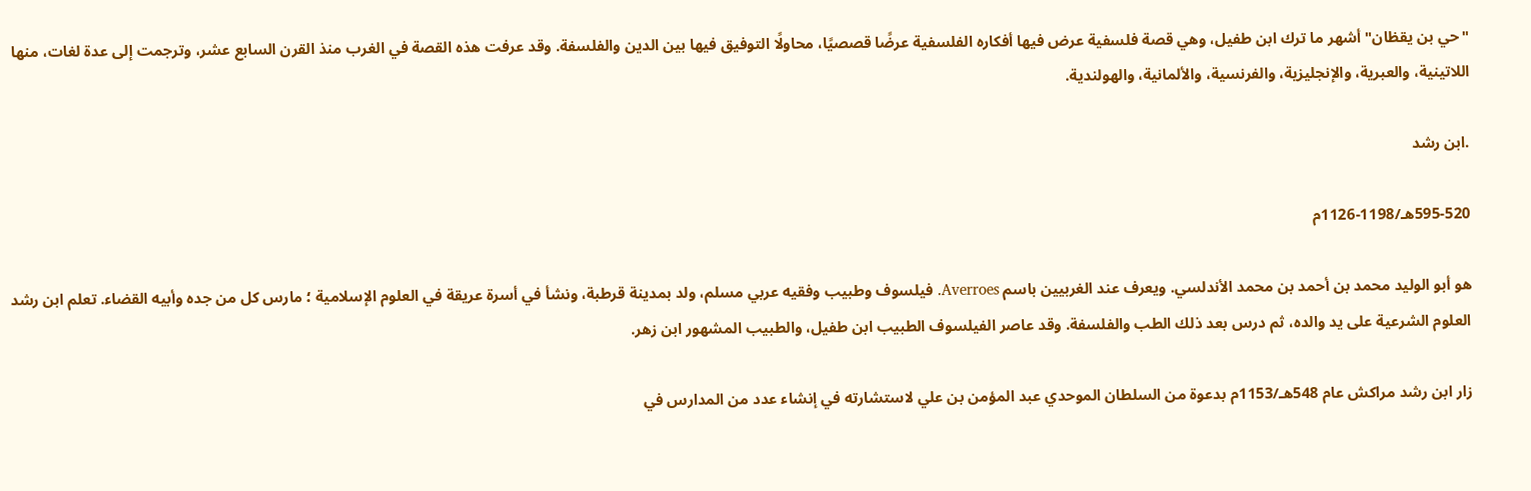"حي بن يقظان"أشهر ما ترك ابن طفيل، وهي قصة فلسفية عرض فيها أفكاره الفلسفية عرضًا قصصيًا، محاولًا التوفيق فيها بين الدين والفلسفة. وقد عرفت هذه القصة في الغرب منذ القرن السابع عشر، وترجمت إلى عدة لغات، منها اللاتينية، والعبرية، والإنجليزية، والفرنسية، والألمانية، والهولندية.

.ابن رشد

595-520هـ/1198-1126م

هو أبو الوليد محمد بن أحمد بن محمد الأندلسي. ويعرف عند الغربيين باسم Averroes. فيلسوف وطبيب وفقيه عربي مسلم، ولد بمدينة قرطبة، ونشأ في أسرة عريقة في العلوم الإسلامية ؛ مارس كل من جده وأبيه القضاء. تعلم ابن رشد العلوم الشرعية على يد والده، ثم درس بعد ذلك الطب والفلسفة. وقد عاصر الفيلسوف الطبيب ابن طفيل، والطبيب المشهور ابن زهر.

زار ابن رشد مراكش عام 548هـ/1153م بدعوة من السلطان الموحدي عبد المؤمن بن علي لاستشارته في إنشاء عدد من المدارس في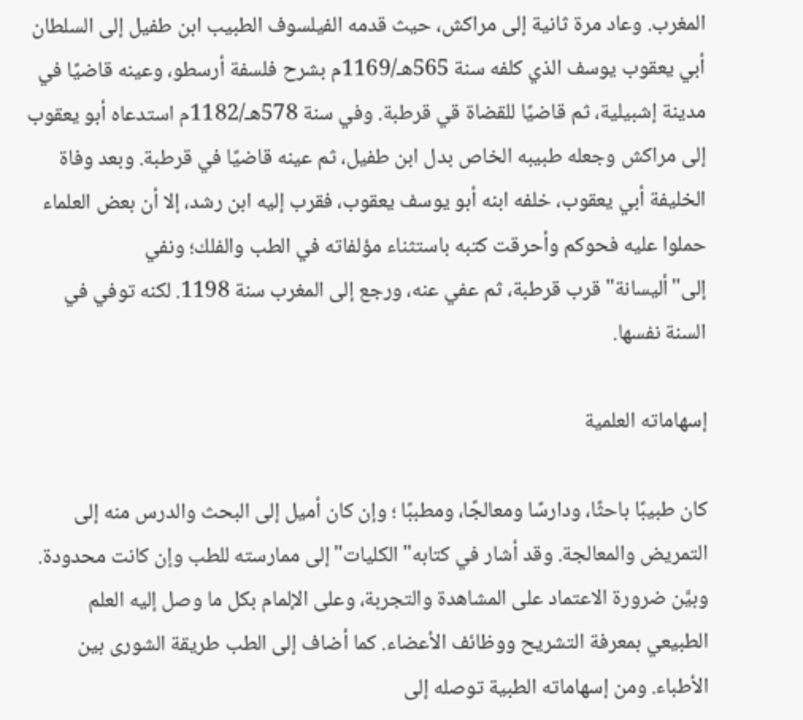المغرب. وعاد مرة ثانية إلى مراكش، حيث قدمه الفيلسوف الطبيب ابن طفيل إلى السلطان أبي يعقوب يوسف الذي كلفه سنة 565هـ/1169م بشرح فلسفة أرسطو، وعينه قاضيًا في مدينة إشبيلية، ثم قاضيًا للقضاة قي قرطبة. وفي سنة 578هـ/1182م استدعاه أبو يعقوب إلى مراكش وجعله طبيبه الخاص بدل ابن طفيل، ثم عينه قاضيًا في قرطبة. وبعد وفاة الخليفة أبي يعقوب، خلفه ابنه أبو يوسف يعقوب، فقرب إليه ابن رشد، إلا أن بعض العلماء حملوا عليه فحوكم وأحرقت كتبه باستثناء مؤلفاته في الطب والفلك؛ ونفي إلى"أليسانة"قرب قرطبة، ثم عفي عنه، ورجع إلى المغرب سنة 1198. لكنه توفي في السنة نفسها.

إسهاماته العلمية

كان طبيبًا باحثًا، ودارسًا ومعالجًا، ومطببًا ؛ وإن كان أميل إلى البحث والدرس منه إلى التمريض والمعالجة. وقد أشار في كتابه"الكليات"إلى ممارسته للطب وإن كانت محدودة. وبيَّن ضرورة الاعتماد على المشاهدة والتجربة، وعلى الإلمام بكل ما وصل إليه العلم الطبيعي بمعرفة التشريح ووظائف الأعضاء. كما أضاف إلى الطب طريقة الشورى بين الأطباء. ومن إسهاماته الطبية توصله إلى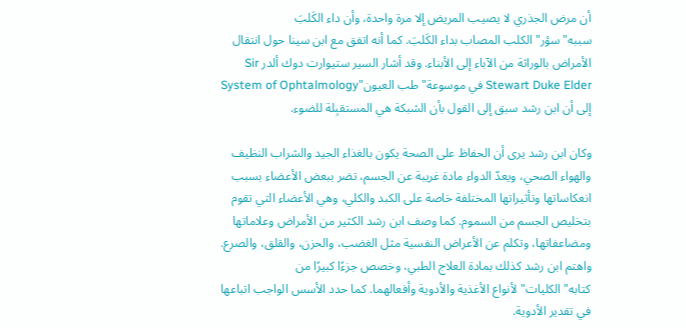أن مرض الجذري لا يصيب المريض إلا مرة واحدة، وأن داء الكَلبَ سببه"سؤر"الكلب المصاب بداء الكَلبَ. كما أنه اتفق مع ابن سينا حول انتقال الأمراض بالوراثة من الآباء إلى الأبناء. وقد أشار السير ستيوارت دوك ألدر Sir Stewart Duke Elder في موسوعة"طب العيون"System of Ophtalmology إلى أن ابن رشد سبق إلى القول بأن الشبكة هي المستقبِلة للضوء.

وكان ابن رشد يرى أن الحفاظ على الصحة يكون بالغذاء الجيد والشراب النظيف والهواء الصحي، ويعدّ الدواء مادة غريبة عن الجسم، تضر ببعض الأعضاء بسبب انعكاساتها وتأثيراتها المختلفة خاصة على الكبد والكلي، وهي الأعضاء التي تقوم بتخليص الجسم من السموم. كما وصف ابن رشد الكثير من الأمراض وعلاماتها ومضاعفاتها، وتكلم عن الأعراض النفسية مثل الغضب، والحزن، والقلق، والصرع. واهتم ابن رشد كذلك بمادة العلاج الطبي، وخصص جزءًا كبيرًا من كتابه"الكليات"لأنواع الأغذية والأدوية وأفعالهما. كما حدد الأسس الواجب اتباعها في تقدير الأدوية.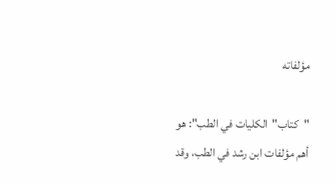مؤلفاته

"كتاب"الكليات في الطب": هو أهم مؤلفات ابن رشد في الطب، وقد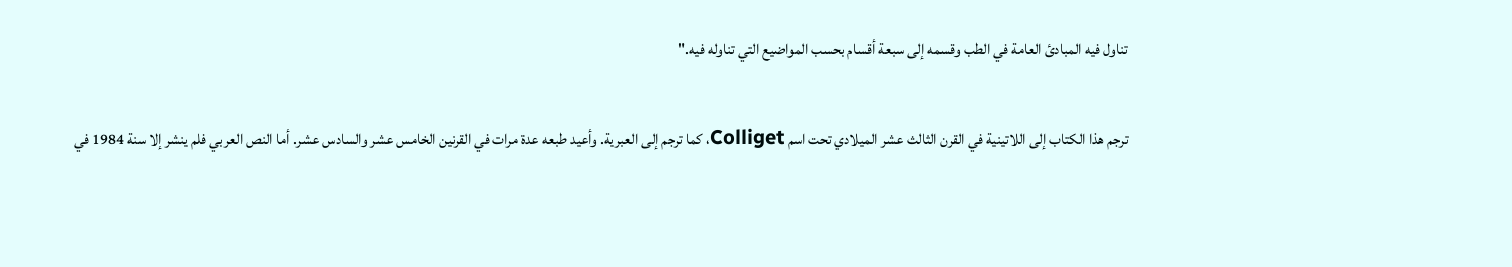تناول فيه المبادئ العامة في الطب وقسمه إلى سبعة أقسام بحسب المواضيع التي تناوله فيه."

ترجم هذا الكتاب إلى اللاتينية في القرن الثالث عشر الميلادي تحت اسم Colliget، كما ترجم إلى العبرية. وأعيد طبعه عدة مرات في القرنين الخامس عشر والسادس عشر. أما النص العربي فلم ينشر إلا سنة 1984 في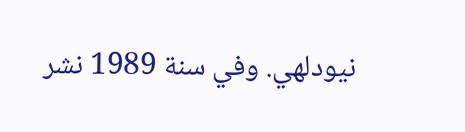نيودلهي. وفي سنة 1989 نشر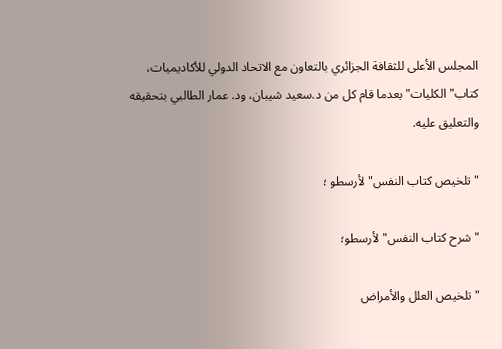المجلس الأعلى للثقافة الجزائري بالتعاون مع الاتحاد الدولي للأكاديميات، كتاب"الكليات"بعدما قام كل من د.سعيد شيبان، ود. عمار الطالبي بتحقيقه والتعليق عليه.

"تلخيص كتاب النفس"لأرسطو ؛

"شرح كتاب النفس"لأرسطو؛

"تلخيص العلل والأمراض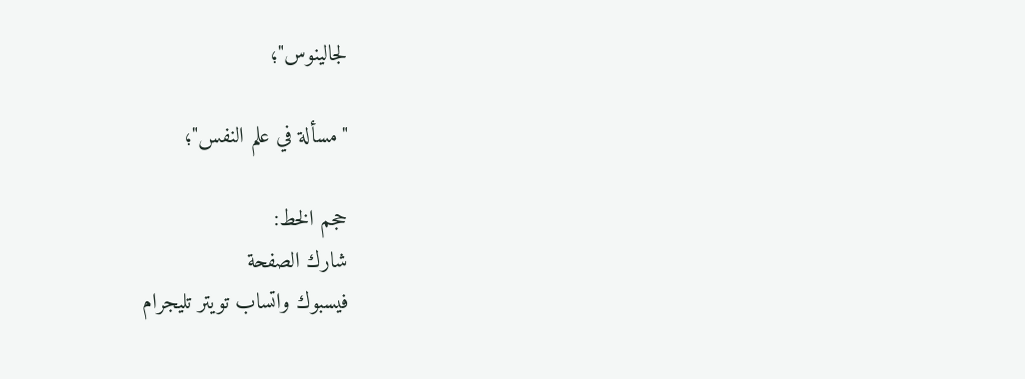لجالينوس"؛

"مسألة في علم النفس"؛

حجم الخط:
شارك الصفحة
فيسبوك واتساب تويتر تليجرام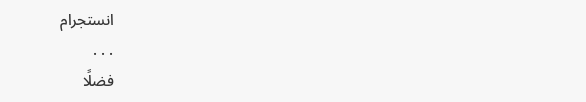انستجرام
. . .
فضلًا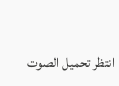انتظر تحميل الصوت